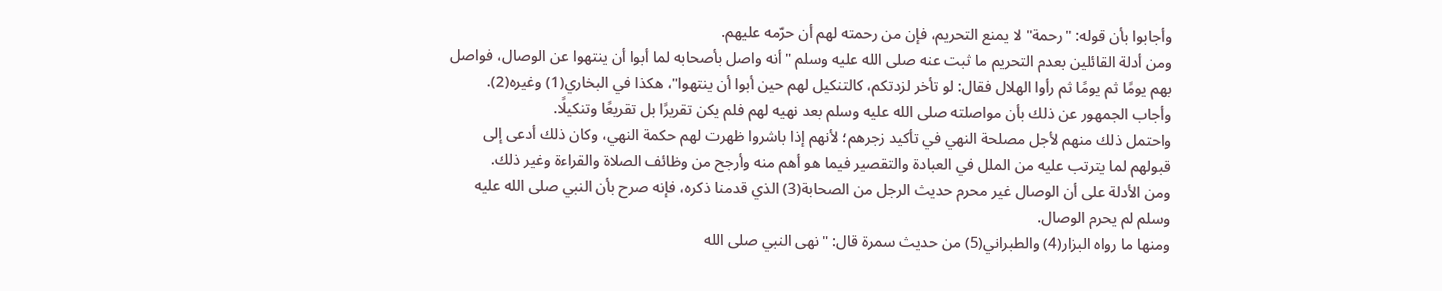وأجابوا بأن قوله: "رحمة" لا يمنع التحريم، فإن من رحمته لهم أن حرّمه عليهم.
ومن أدلة القائلين بعدم التحريم ما ثبت عنه صلى الله عليه وسلم "أنه واصل بأصحابه لما أبوا أن ينتهوا عن الوصال، فواصل بهم يومًا ثم يومًا ثم رأوا الهلال فقال: لو تأخر لزدتكم، كالتنكيل لهم حين أبوا أن ينتهوا"، هكذا في البخاري(1) وغيره(2).
وأجاب الجمهور عن ذلك بأن مواصلته صلى الله عليه وسلم بعد نهيه لهم فلم يكن تقريرًا بل تقريعًا وتنكيلًا.
واحتمل ذلك منهم لأجل مصلحة النهي في تأكيد زجرهم؛ لأنهم إذا باشروا ظهرت لهم حكمة النهي، وكان ذلك أدعى إلى قبولهم لما يترتب عليه من الملل في العبادة والتقصير فيما هو أهم منه وأرجح من وظائف الصلاة والقراءة وغير ذلك.
ومن الأدلة على أن الوصال غير محرم حديث الرجل من الصحابة(3) الذي قدمنا ذكره، فإنه صرح بأن النبي صلى الله عليه وسلم لم يحرم الوصال.
ومنها ما رواه البزار(4) والطبراني(5) من حديث سمرة قال: "نهى النبي صلى الله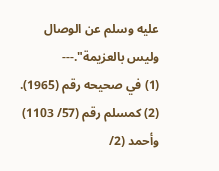عليه وسلم عن الوصال وليس بالعزيمة".---
(1) في صحيحه رقم (1965).
(2) كمسلم رقم (57/ 1103) وأحمد (2/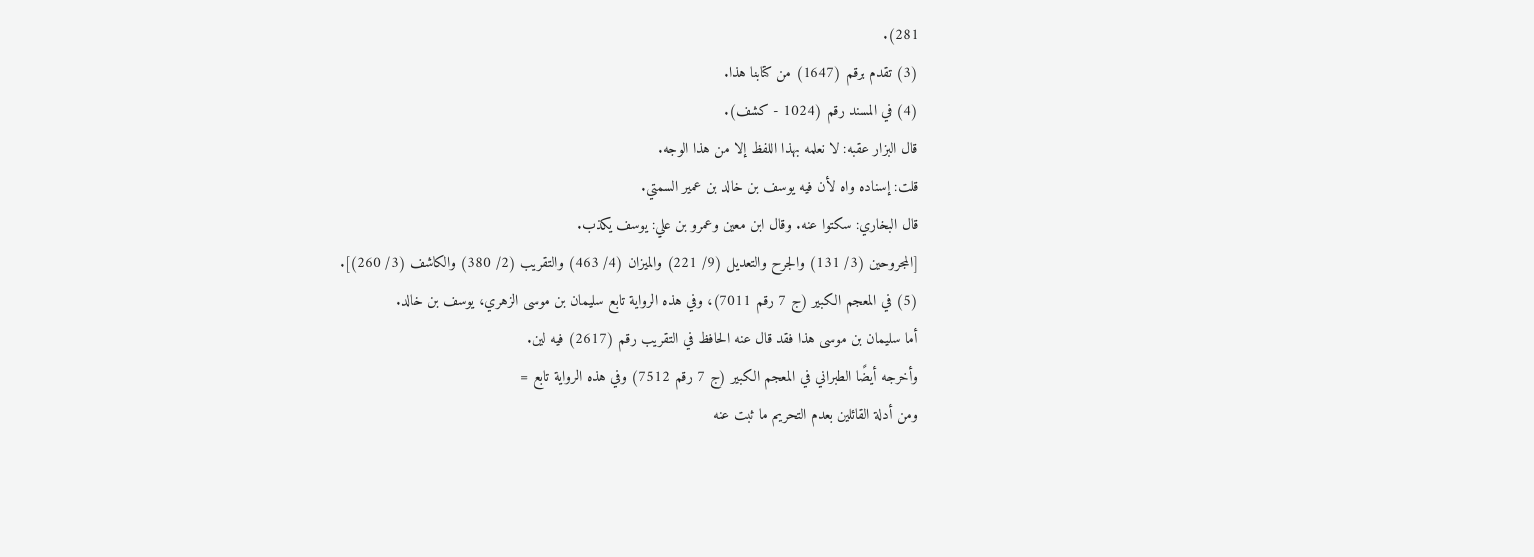281).
(3) تقدم برقم (1647) من كتابنا هذا.
(4) في المسند رقم (1024 - كشف).
قال البزار عقبه: لا نعلمه بهذا اللفظ إلا من هذا الوجه.
قلت: إسناده واه لأن فيه يوسف بن خالد بن عمير السمتي.
قال البخاري: سكتوا عنه. وقال ابن معين وعمرو بن علي: يوسف يكذب.
[المجروحين (3/ 131) والجرح والتعديل (9/ 221) والميزان (4/ 463) والتقريب (2/ 380) والكاشف (3/ 260)].
(5) في المعجم الكبير (ج 7 رقم 7011)، وفي هذه الرواية تابع سليمان بن موسى الزهري، يوسف بن خالد.
أما سليمان بن موسى هذا فقد قال عنه الحافظ في التقريب رقم (2617) فيه لين.
وأخرجه أيضًا الطبراني في المعجم الكبير (ج 7 رقم 7512) وفي هذه الرواية تابع =
ومن أدلة القائلين بعدم التحريم ما ثبت عنه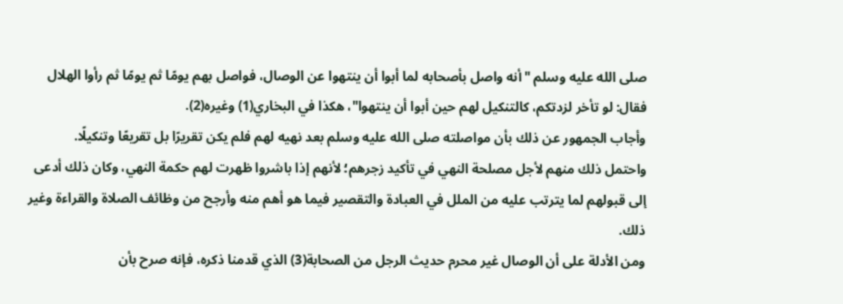صلى الله عليه وسلم "أنه واصل بأصحابه لما أبوا أن ينتهوا عن الوصال، فواصل بهم يومًا ثم يومًا ثم رأوا الهلال فقال: لو تأخر لزدتكم، كالتنكيل لهم حين أبوا أن ينتهوا"، هكذا في البخاري(1) وغيره(2).
وأجاب الجمهور عن ذلك بأن مواصلته صلى الله عليه وسلم بعد نهيه لهم فلم يكن تقريرًا بل تقريعًا وتنكيلًا.
واحتمل ذلك منهم لأجل مصلحة النهي في تأكيد زجرهم؛ لأنهم إذا باشروا ظهرت لهم حكمة النهي، وكان ذلك أدعى إلى قبولهم لما يترتب عليه من الملل في العبادة والتقصير فيما هو أهم منه وأرجح من وظائف الصلاة والقراءة وغير ذلك.
ومن الأدلة على أن الوصال غير محرم حديث الرجل من الصحابة(3) الذي قدمنا ذكره، فإنه صرح بأن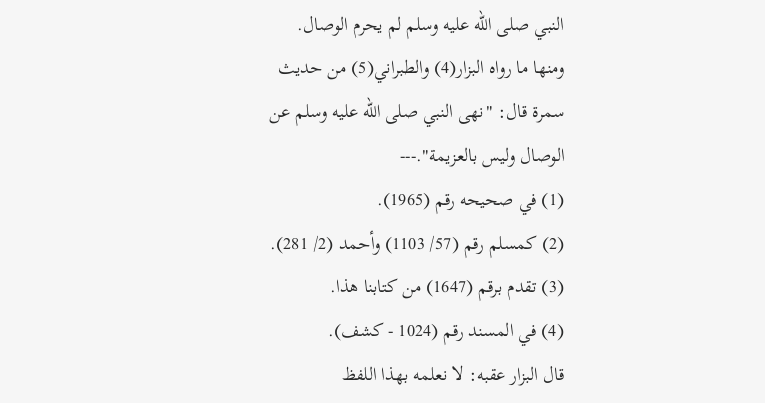النبي صلى الله عليه وسلم لم يحرم الوصال.
ومنها ما رواه البزار(4) والطبراني(5) من حديث سمرة قال: "نهى النبي صلى الله عليه وسلم عن الوصال وليس بالعزيمة".---
(1) في صحيحه رقم (1965).
(2) كمسلم رقم (57/ 1103) وأحمد (2/ 281).
(3) تقدم برقم (1647) من كتابنا هذا.
(4) في المسند رقم (1024 - كشف).
قال البزار عقبه: لا نعلمه بهذا اللفظ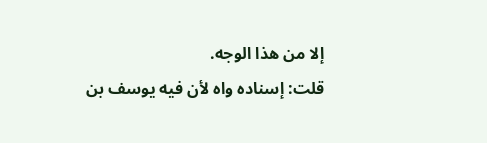إلا من هذا الوجه.
قلت: إسناده واه لأن فيه يوسف بن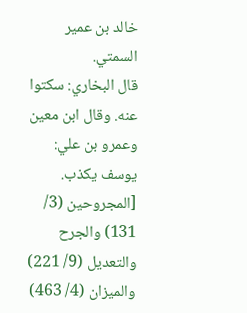خالد بن عمير السمتي.
قال البخاري: سكتوا عنه. وقال ابن معين وعمرو بن علي: يوسف يكذب.
[المجروحين (3/ 131) والجرح والتعديل (9/ 221) والميزان (4/ 463)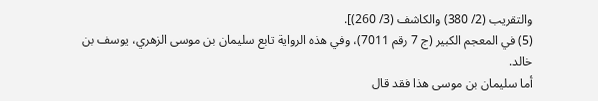والتقريب (2/ 380) والكاشف (3/ 260)].
(5) في المعجم الكبير (ج 7 رقم 7011)، وفي هذه الرواية تابع سليمان بن موسى الزهري، يوسف بن خالد.
أما سليمان بن موسى هذا فقد قال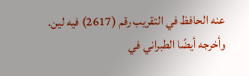عنه الحافظ في التقريب رقم (2617) فيه لين.
وأخرجه أيضًا الطبراني في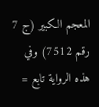المعجم الكبير (ج 7 رقم 7512) وفي هذه الرواية تابع =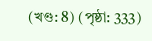(খণ্ড: 8) (পৃষ্ঠা: 333)